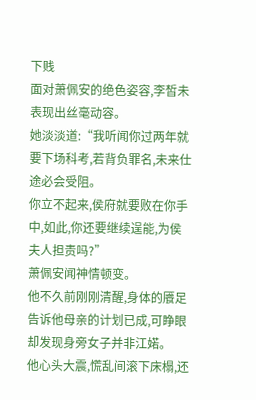下贱
面对萧佩安的绝色姿容,李皙未表现出丝毫动容。
她淡淡道:“我听闻你过两年就要下场科考,若背负罪名,未来仕途必会受阻。
你立不起来,侯府就要败在你手中,如此,你还要继续逞能,为侯夫人担责吗?”
萧佩安闻神情顿变。
他不久前刚刚清醒,身体的餍足告诉他母亲的计划已成,可睁眼却发现身旁女子并非江婼。
他心头大震,慌乱间滚下床榻,还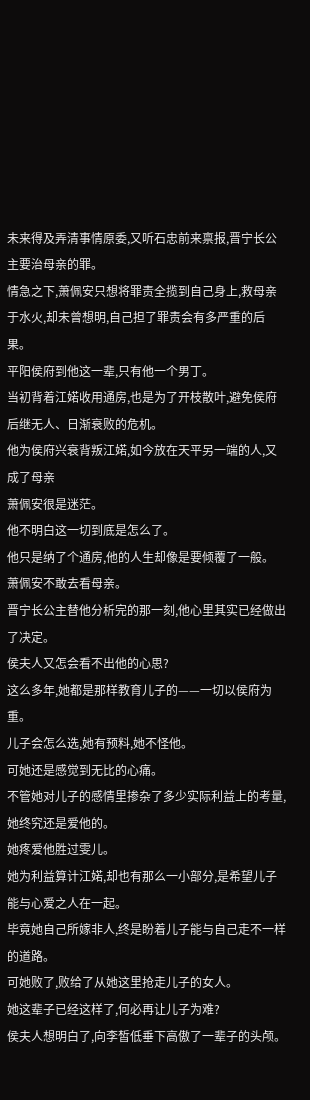未来得及弄清事情原委,又听石忠前来禀报,晋宁长公主要治母亲的罪。
情急之下,萧佩安只想将罪责全揽到自己身上,救母亲于水火,却未曾想明,自己担了罪责会有多严重的后果。
平阳侯府到他这一辈,只有他一个男丁。
当初背着江婼收用通房,也是为了开枝散叶,避免侯府后继无人、日渐衰败的危机。
他为侯府兴衰背叛江婼,如今放在天平另一端的人,又成了母亲
萧佩安很是迷茫。
他不明白这一切到底是怎么了。
他只是纳了个通房,他的人生却像是要倾覆了一般。
萧佩安不敢去看母亲。
晋宁长公主替他分析完的那一刻,他心里其实已经做出了决定。
侯夫人又怎会看不出他的心思?
这么多年,她都是那样教育儿子的——一切以侯府为重。
儿子会怎么选,她有预料,她不怪他。
可她还是感觉到无比的心痛。
不管她对儿子的感情里掺杂了多少实际利益上的考量,她终究还是爱他的。
她疼爱他胜过雯儿。
她为利益算计江婼,却也有那么一小部分,是希望儿子能与心爱之人在一起。
毕竟她自己所嫁非人,终是盼着儿子能与自己走不一样的道路。
可她败了,败给了从她这里抢走儿子的女人。
她这辈子已经这样了,何必再让儿子为难?
侯夫人想明白了,向李皙低垂下高傲了一辈子的头颅。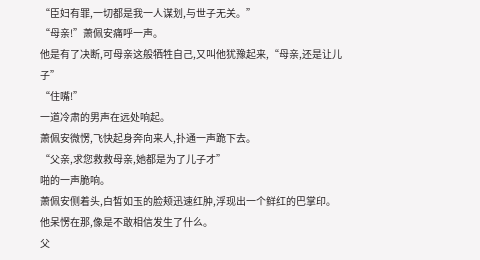“臣妇有罪,一切都是我一人谋划,与世子无关。”
“母亲!”萧佩安痛呼一声。
他是有了决断,可母亲这般牺牲自己,又叫他犹豫起来,“母亲,还是让儿子”
“住嘴!”
一道冷肃的男声在远处响起。
萧佩安微愣,飞快起身奔向来人,扑通一声跪下去。
“父亲,求您救救母亲,她都是为了儿子才”
啪的一声脆响。
萧佩安侧着头,白皙如玉的脸颊迅速红肿,浮现出一个鲜红的巴掌印。
他呆愣在那,像是不敢相信发生了什么。
父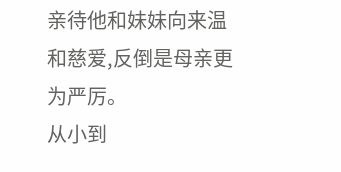亲待他和妹妹向来温和慈爱,反倒是母亲更为严厉。
从小到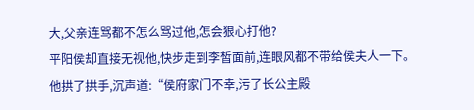大,父亲连骂都不怎么骂过他,怎会狠心打他?
平阳侯却直接无视他,快步走到李皙面前,连眼风都不带给侯夫人一下。
他拱了拱手,沉声道:“侯府家门不幸,污了长公主殿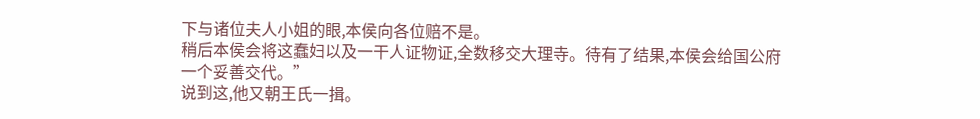下与诸位夫人小姐的眼,本侯向各位赔不是。
稍后本侯会将这蠢妇以及一干人证物证,全数移交大理寺。待有了结果,本侯会给国公府一个妥善交代。”
说到这,他又朝王氏一揖。